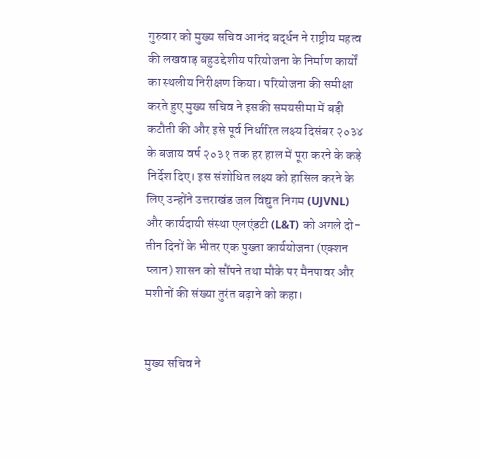गुरुवार को मुख्य सचिव आनंद बर्द्धन ने राष्ट्रीय महत्व की लखवाड़ बहुउद्देशीय परियोजना के निर्माण कार्यों का स्थलीय निरीक्षण किया। परियोजना की समीक्षा करते हुए मुख्य सचिव ने इसकी समयसीमा में बड़ी कटौती की और इसे पूर्व निर्धारित लक्ष्य दिसंबर २०३४ के बजाय वर्ष २०३१ तक हर हाल में पूरा करने के कड़े निर्देश दिए। इस संशोधित लक्ष्य को हासिल करने के लिए उन्होंने उत्तराखंड जल विद्युत निगम (UJVNL) और कार्यदायी संस्था एलएंडटी (L&T) को अगले दो-तीन दिनों के भीतर एक पुख्ता कार्ययोजना (एक्शन प्लान) शासन को सौंपने तथा मौके पर मैनपावर और मशीनों की संख्या तुरंत बढ़ाने को कहा।


मुख्य सचिव ने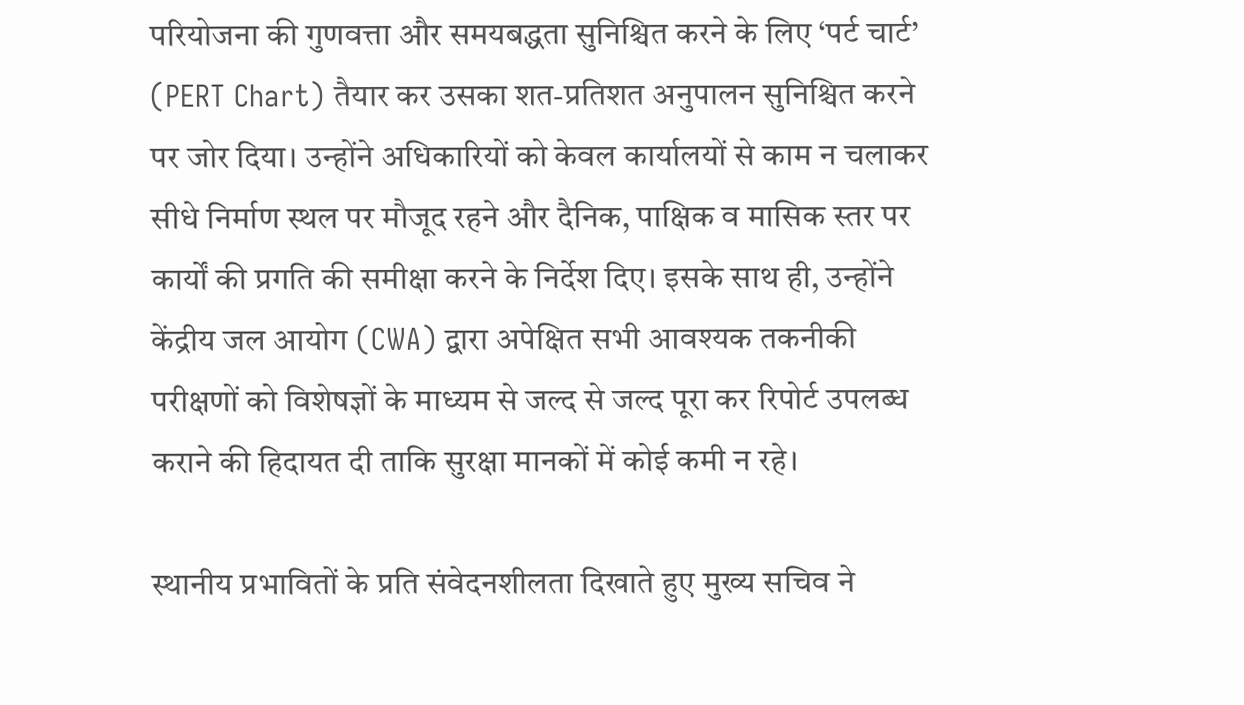परियोजना की गुणवत्ता और समयबद्धता सुनिश्चित करने के लिए ‘पर्ट चार्ट’ (PERT Chart) तैयार कर उसका शत-प्रतिशत अनुपालन सुनिश्चित करने पर जोर दिया। उन्होंने अधिकारियों को केवल कार्यालयों से काम न चलाकर सीधे निर्माण स्थल पर मौजूद रहने और दैनिक, पाक्षिक व मासिक स्तर पर कार्यों की प्रगति की समीक्षा करने के निर्देश दिए। इसके साथ ही, उन्होंने केंद्रीय जल आयोग (CWA) द्वारा अपेक्षित सभी आवश्यक तकनीकी परीक्षणों को विशेषज्ञों के माध्यम से जल्द से जल्द पूरा कर रिपोर्ट उपलब्ध कराने की हिदायत दी ताकि सुरक्षा मानकों में कोई कमी न रहे।

स्थानीय प्रभावितों के प्रति संवेदनशीलता दिखाते हुए मुख्य सचिव ने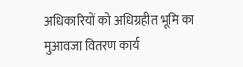अधिकारियों को अधिग्रहीत भूमि का मुआवजा वितरण कार्य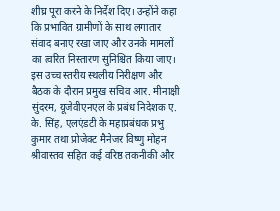शीघ्र पूरा करने के निर्देश दिए। उन्होंने कहा कि प्रभावित ग्रामीणों के साथ लगातार संवाद बनाए रखा जाए और उनके मामलों का त्वरित निस्तारण सुनिश्चित किया जाए। इस उच्च स्तरीय स्थलीय निरीक्षण और बैठक के दौरान प्रमुख सचिव आर. मीनाक्षी सुंदरम, यूजेवीएनएल के प्रबंध निदेशक ए. के. सिंह, एलएंडटी के महाप्रबंधक प्रभु कुमार तथा प्रोजेक्ट मैनेजर विष्णु मोहन श्रीवास्तव सहित कई वरिष्ठ तकनीकी और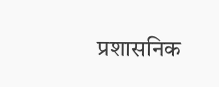प्रशासनिक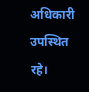अधिकारी उपस्थित रहे।